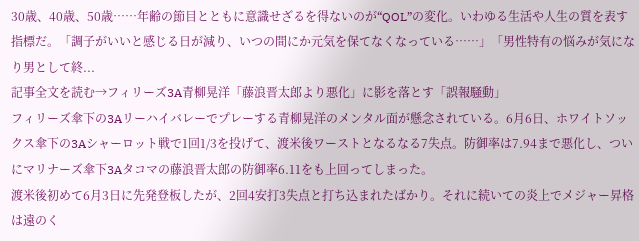30歳、40歳、50歳……年齢の節目とともに意識せざるを得ないのが“QOL”の変化。いわゆる生活や人生の質を表す指標だ。「調子がいいと感じる日が減り、いつの間にか元気を保てなくなっている……」「男性特有の悩みが気になり男として終...
記事全文を読む→フィリーズ3A青柳晃洋「藤浪晋太郎より悪化」に影を落とす「誤報騒動」
フィリーズ傘下の3Aリーハイバレーでプレーする青柳晃洋のメンタル面が懸念されている。6月6日、ホワイトソックス傘下の3Aシャーロット戦で1回1/3を投げて、渡米後ワーストとなるなる7失点。防御率は7.94まで悪化し、ついにマリナーズ傘下3Aタコマの藤浪晋太郎の防御率6.11をも上回ってしまった。
渡米後初めて6月3日に先発登板したが、2回4安打3失点と打ち込まれたばかり。それに続いての炎上でメジャー昇格は遠のく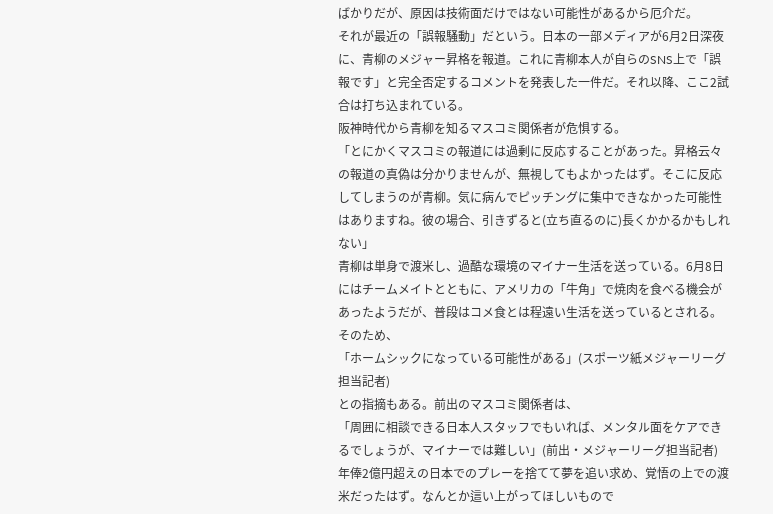ばかりだが、原因は技術面だけではない可能性があるから厄介だ。
それが最近の「誤報騒動」だという。日本の一部メディアが6月2日深夜に、青柳のメジャー昇格を報道。これに青柳本人が自らのSNS上で「誤報です」と完全否定するコメントを発表した一件だ。それ以降、ここ2試合は打ち込まれている。
阪神時代から青柳を知るマスコミ関係者が危惧する。
「とにかくマスコミの報道には過剰に反応することがあった。昇格云々の報道の真偽は分かりませんが、無視してもよかったはず。そこに反応してしまうのが青柳。気に病んでピッチングに集中できなかった可能性はありますね。彼の場合、引きずると(立ち直るのに)長くかかるかもしれない」
青柳は単身で渡米し、過酷な環境のマイナー生活を送っている。6月8日にはチームメイトとともに、アメリカの「牛角」で焼肉を食べる機会があったようだが、普段はコメ食とは程遠い生活を送っているとされる。そのため、
「ホームシックになっている可能性がある」(スポーツ紙メジャーリーグ担当記者)
との指摘もある。前出のマスコミ関係者は、
「周囲に相談できる日本人スタッフでもいれば、メンタル面をケアできるでしょうが、マイナーでは難しい」(前出・メジャーリーグ担当記者)
年俸2億円超えの日本でのプレーを捨てて夢を追い求め、覚悟の上での渡米だったはず。なんとか這い上がってほしいもので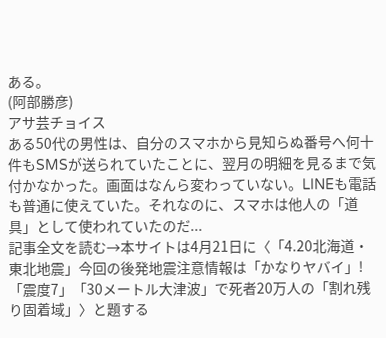ある。
(阿部勝彦)
アサ芸チョイス
ある50代の男性は、自分のスマホから見知らぬ番号へ何十件もSMSが送られていたことに、翌月の明細を見るまで気付かなかった。画面はなんら変わっていない。LINEも電話も普通に使えていた。それなのに、スマホは他人の「道具」として使われていたのだ...
記事全文を読む→本サイトは4月21日に〈「4.20北海道・東北地震」今回の後発地震注意情報は「かなりヤバイ」!「震度7」「30メートル大津波」で死者20万人の「割れ残り固着域」〉と題する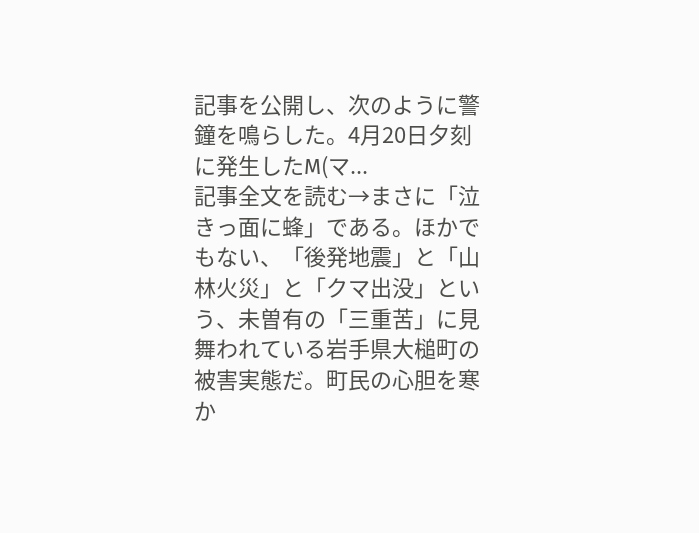記事を公開し、次のように警鐘を鳴らした。4月20日夕刻に発生したM(マ...
記事全文を読む→まさに「泣きっ面に蜂」である。ほかでもない、「後発地震」と「山林火災」と「クマ出没」という、未曽有の「三重苦」に見舞われている岩手県大槌町の被害実態だ。町民の心胆を寒か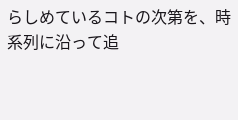らしめているコトの次第を、時系列に沿って追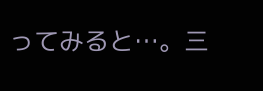ってみると…。三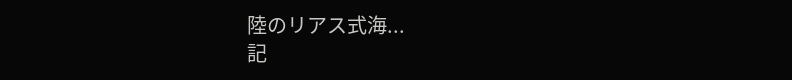陸のリアス式海...
記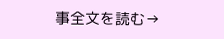事全文を読む→